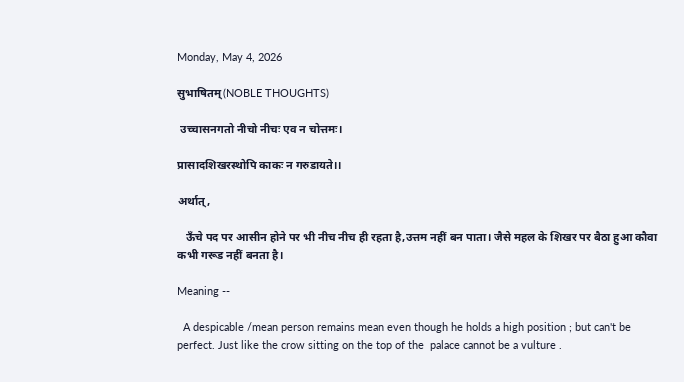Monday, May 4, 2026

सुभाषितम्(NOBLE THOUGHTS)

 उच्चासनगतो नीचो नीचः एव न चोत्तमः।

प्रासादशिखरस्थोपि काकः न गरुडायते।।

अर्थात्,

   ऊँचे पद पर आसीन होने पर भी नीच नीच ही रहता है,उत्तम नहीं बन पाता। जैसे महल के शिखर पर बैठा हुआ कौवा कभी गरूड नहीं बनता है।

Meaning --

  A despicable /mean person remains mean even though he holds a high position ; but can't be perfect. Just like the crow sitting on the top of the  palace cannot be a vulture .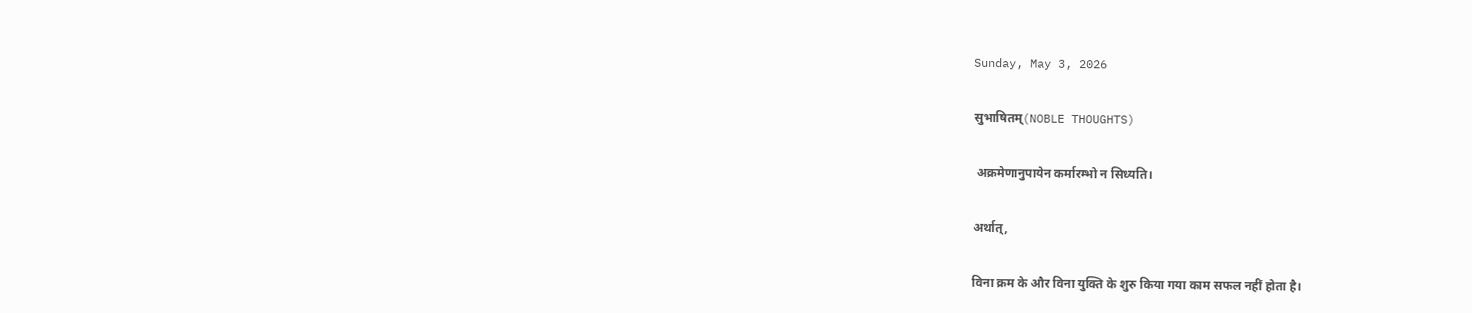Sunday, May 3, 2026

सुभाषितम्(NOBLE THOUGHTS)

 अक्रमेणानुपायेन कर्मारम्भो न सिध्यति।

अर्थात्,

विना क्रम के और विना युक्ति के शुरु किया गया काम सफल नहीं होता है।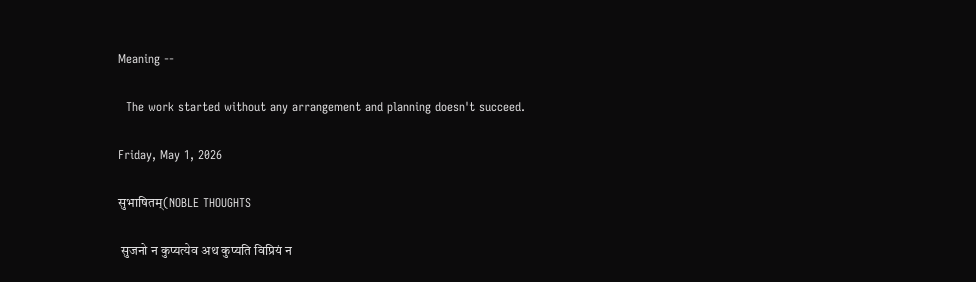Meaning --

  The work started without any arrangement and planning doesn't succeed.

Friday, May 1, 2026

सुभाषितम्(NOBLE THOUGHTS

 सुजनो न कुप्यत्येव अथ कुप्यति विप्रियं न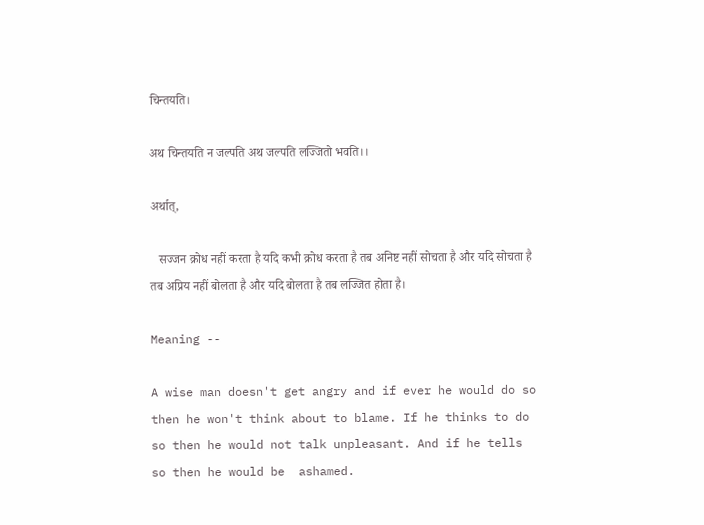चिन्तयति।

अथ चिन्तयति न जल्पति अथ जल्पति लज्जितो भवति।।

अर्थात्,

   सज्जन क्रोध नहीं करता है यदि कभी क्रोध करता है तब अनिष्ट नहीं सोचता है और यदि सोचता है तब अप्रिय नहीं बोलता है और यदि बोलता है तब लज्जित होता है।

Meaning --

A wise man doesn't get angry and if ever he would do so then he won't think about to blame. If he thinks to do so then he would not talk unpleasant. And if he tells so then he would be  ashamed.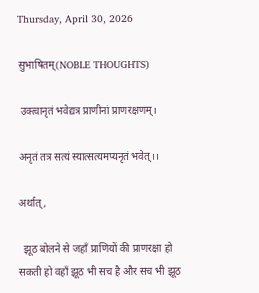Thursday, April 30, 2026

सुभाषितम्(NOBLE THOUGHTS)

 उक्त्वानृतं भवेद्यत्र प्राणीनां प्राणरक्षणम्।

अनृतं तत्र सत्यं स्यात्सत्यमप्यनृतं भवेत्।।

अर्थात्,

  झूठ बोलने से जहाँ प्राणियों की प्राणरक्षा हो सकती हो वहाँ झूठ भी सच है और सच भी झूठ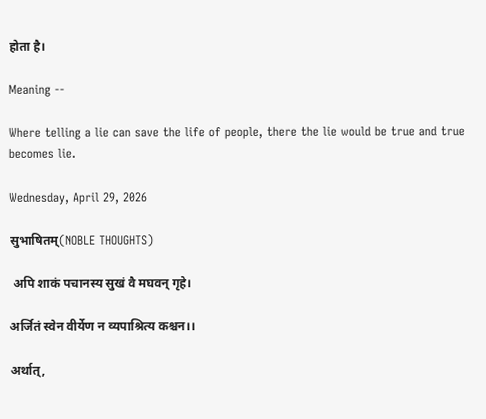होता है।

Meaning --

Where telling a lie can save the life of people, there the lie would be true and true becomes lie.

Wednesday, April 29, 2026

सुभाषितम्(NOBLE THOUGHTS)

 अपि शाकं पचानस्य सुखं वै मघवन् गृहे।

अर्जितं स्वेन वीर्येण न व्यपाश्रित्य कश्चन।।

अर्थात्,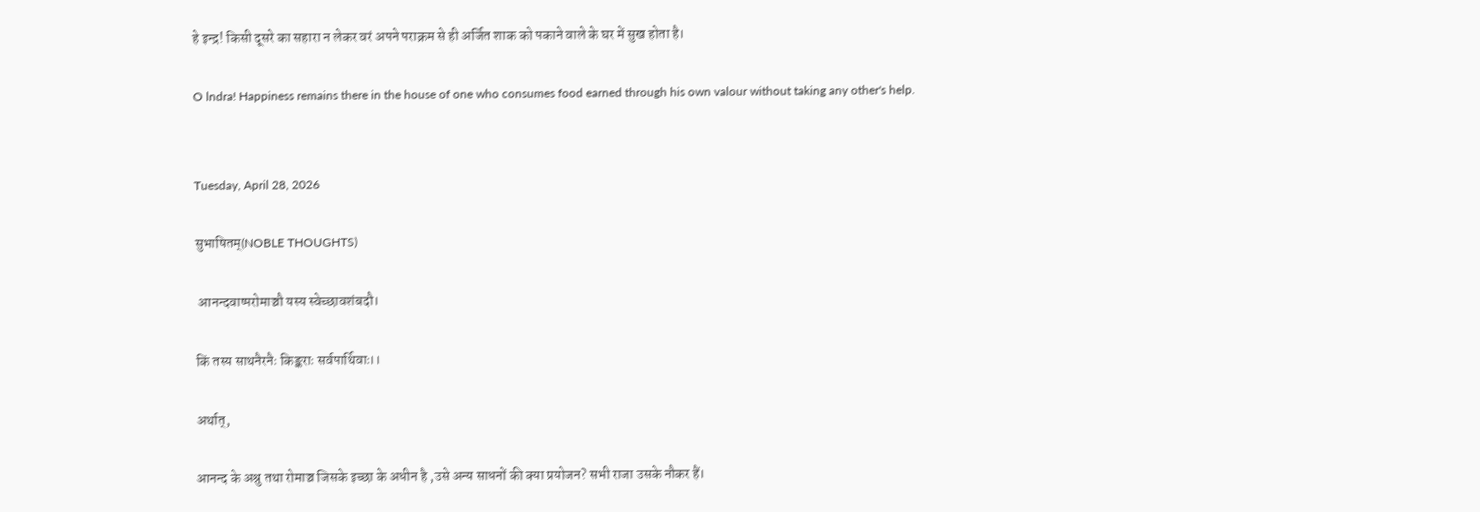हे इन्द्र! किसी दूसरे का सहारा न लेकर वरं अपने पराक्रम से ही अर्जित शाक को पकाने वाले के घर में सुख होता है।

O lndra! Happiness remains there in the house of one who consumes food earned through his own valour without taking any other's help.


Tuesday, April 28, 2026

सुभाषितम्(NOBLE THOUGHTS)

 आनन्दवाष्परोमाञ्चौ यस्य स्वेच्छावशंबदौ।

किं तस्य साथनैरनैः किङ्कराः सर्वपार्थिवाः।।

अर्थात्,

आनन्द के अश्रु तथा रोमाञ्च जिसके इच्छा के अधीन है ,उसे अन्य साधनों की क्या प्रयोजन? सभी राजा उसके नौकर हैं।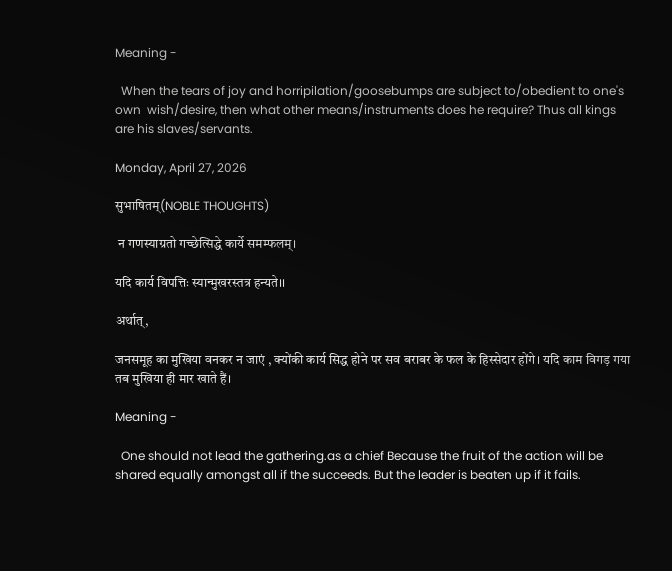Meaning -

  When the tears of joy and horripilation/goosebumps are subject to/obedient to one's own  wish/desire, then what other means/instruments does he require? Thus all kings are his slaves/servants.

Monday, April 27, 2026

सुभाषितम्(NOBLE THOUGHTS)

 न गणस्याग्रतो गच्छेत्सिद्धे कार्ये समम्फलम्।

यदि कार्य विपत्तिः स्यान्मुखरस्तत्र हन्यते।।

अर्थात्,

जनसमूह का मुखिया वनकर न जाएं , क्योंकी कार्य सिद्ध होने पर सव बराबर के फल के हिस्सेदार होंगे। यदि काम विगड़ गया तब मुखिया ही मार खाते हैं।

Meaning -

  One should not lead the gathering.as a chief Because the fruit of the action will be shared equally amongst all if the succeeds. But the leader is beaten up if it fails.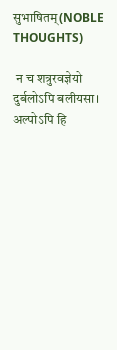सुभाषितम्(NOBLE THOUGHTS)

 न च शत्रुरवज्ञेयो दुर्बलोऽपि बलीयसा। अल्पोऽपि हि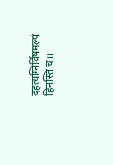दहत्यग्निर्विषमल्पं हिनस्ति च।।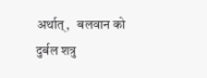अर्थात्,   बलवान को दुर्बल शत्रु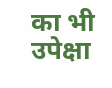का भी उपेक्षा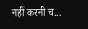नहीं करनी च...